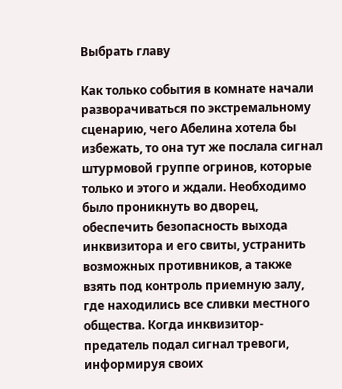Выбрать главу

Как только события в комнате начали разворачиваться по экстремальному сценарию, чего Абелина хотела бы избежать, то она тут же послала сигнал штурмовой группе огринов, которые только и этого и ждали. Необходимо было проникнуть во дворец, обеспечить безопасность выхода инквизитора и его свиты, устранить возможных противников, а также взять под контроль приемную залу, где находились все сливки местного общества. Когда инквизитор-предатель подал сигнал тревоги, информируя своих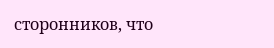сторонников, что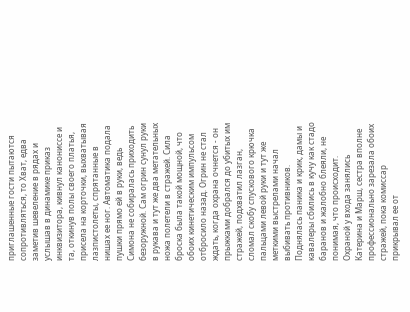приглашенные гости пытаются сопротивляться, то Хват, едва заметив шевеление в рядах и услышав в динамике приказ инквизитора, кивнул канониссе и та, откинув полы своего платья, присела на корточки, выхватывая лазпистолеты, спрятанные в нишах ее ног. Автоматика подала пушки прямо ей в руки, ведь Симона не собиралась приходить безоружной. Сам огрин сунул руки в рукава и тут же два метательных ножа полетели в стражей. Сила броска была такой мощной, что обоих кинетическим импульсом отбросило назад. Огрин не стал ждать, когда охрана очнется - он прыжками добрался до убитых им стражей, подхватил лазган, сломал скобу спускового крючка пальцами левой руки и тут же меткими выстрелами начал выбивать противников. Поднялась паника и крик, дамы и кавалеры сбились в кучу как стадо баранов и жалобно блеяли, не понимая, что происходит. Охраной у входа занялись Катерина и Марш, сестра вполне профессионально зарезала обоих стражей, пока комиссар прикрывал ее от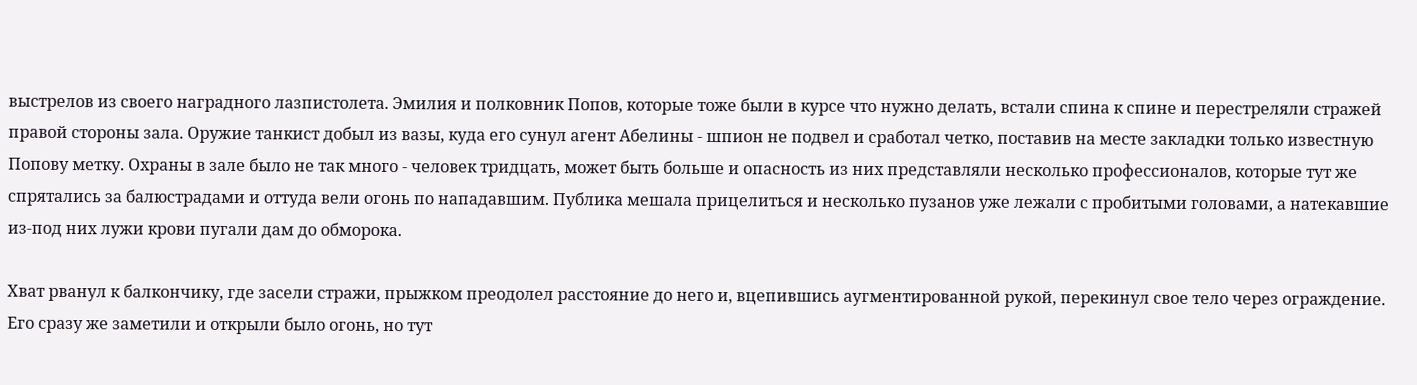выстрелов из своего наградного лазпистолета. Эмилия и полковник Попов, которые тоже были в курсе что нужно делать, встали спина к спине и перестреляли стражей правой стороны зала. Оружие танкист добыл из вазы, куда его сунул агент Абелины - шпион не подвел и сработал четко, поставив на месте закладки только известную Попову метку. Охраны в зале было не так много - человек тридцать, может быть больше и опасность из них представляли несколько профессионалов, которые тут же спрятались за балюстрадами и оттуда вели огонь по нападавшим. Публика мешала прицелиться и несколько пузанов уже лежали с пробитыми головами, а натекавшие из-под них лужи крови пугали дам до обморока.

Хват рванул к балкончику, где засели стражи, прыжком преодолел расстояние до него и, вцепившись аугментированной рукой, перекинул свое тело через ограждение. Его сразу же заметили и открыли было огонь, но тут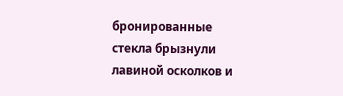бронированные стекла брызнули лавиной осколков и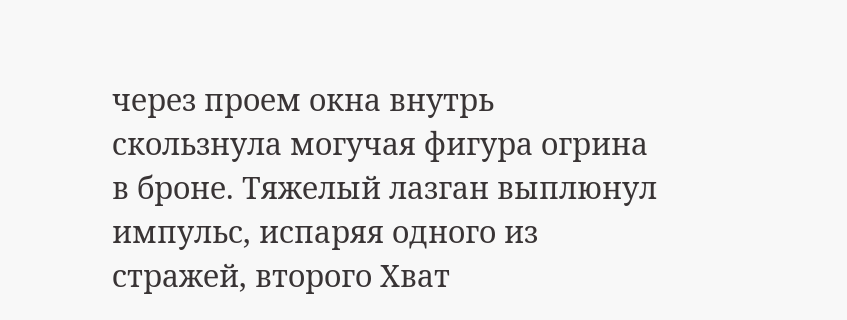через проем окна внутрь скользнула могучая фигура огрина в броне. Тяжелый лазган выплюнул импульс, испаряя одного из стражей, второго Хват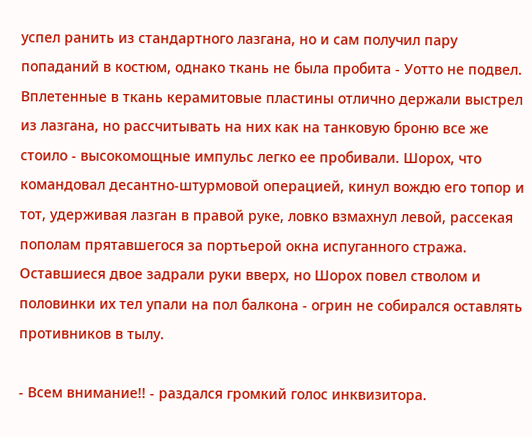успел ранить из стандартного лазгана, но и сам получил пару попаданий в костюм, однако ткань не была пробита - Уотто не подвел. Вплетенные в ткань керамитовые пластины отлично держали выстрел из лазгана, но рассчитывать на них как на танковую броню все же стоило - высокомощные импульс легко ее пробивали. Шорох, что командовал десантно-штурмовой операцией, кинул вождю его топор и тот, удерживая лазган в правой руке, ловко взмахнул левой, рассекая пополам прятавшегося за портьерой окна испуганного стража. Оставшиеся двое задрали руки вверх, но Шорох повел стволом и половинки их тел упали на пол балкона - огрин не собирался оставлять противников в тылу.

- Всем внимание!! - раздался громкий голос инквизитора.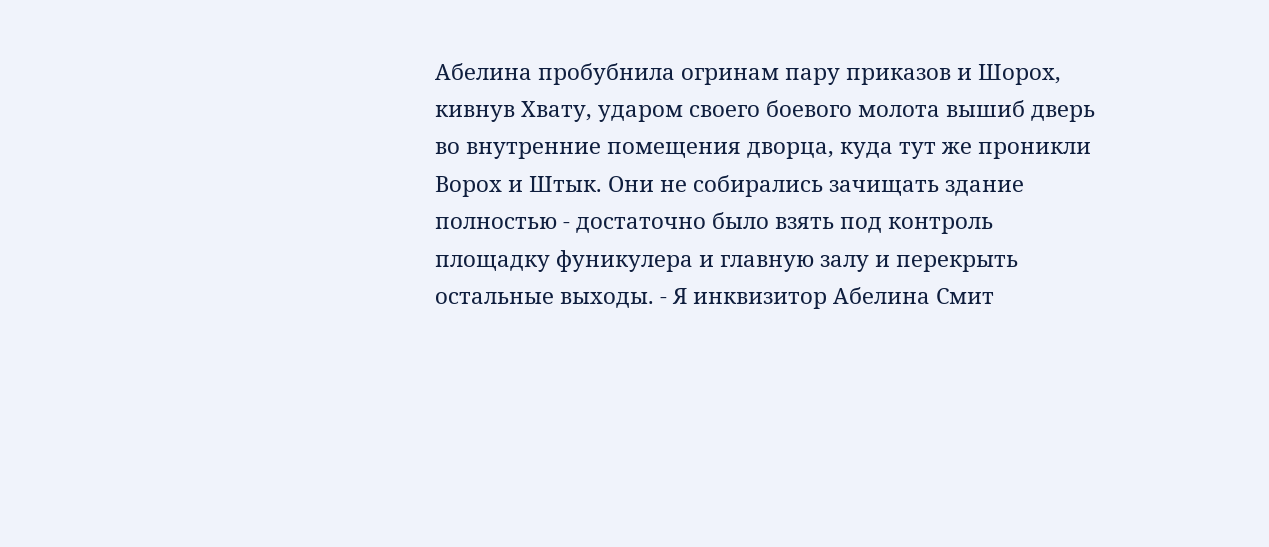Абелина пробубнила огринам пару приказов и Шорох, кивнув Хвату, ударом своего боевого молота вышиб дверь во внутренние помещения дворца, куда тут же проникли Ворох и Штык. Они не собирались зачищать здание полностью - достаточно было взять под контроль площадку фуникулера и главную залу и перекрыть остальные выходы. - Я инквизитор Абелина Смит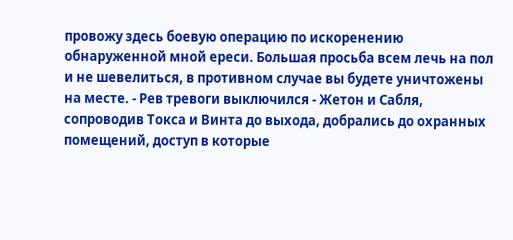провожу здесь боевую операцию по искоренению обнаруженной мной ереси. Большая просьба всем лечь на пол и не шевелиться, в противном случае вы будете уничтожены на месте. - Рев тревоги выключился - Жетон и Сабля, сопроводив Токса и Винта до выхода, добрались до охранных помещений, доступ в которые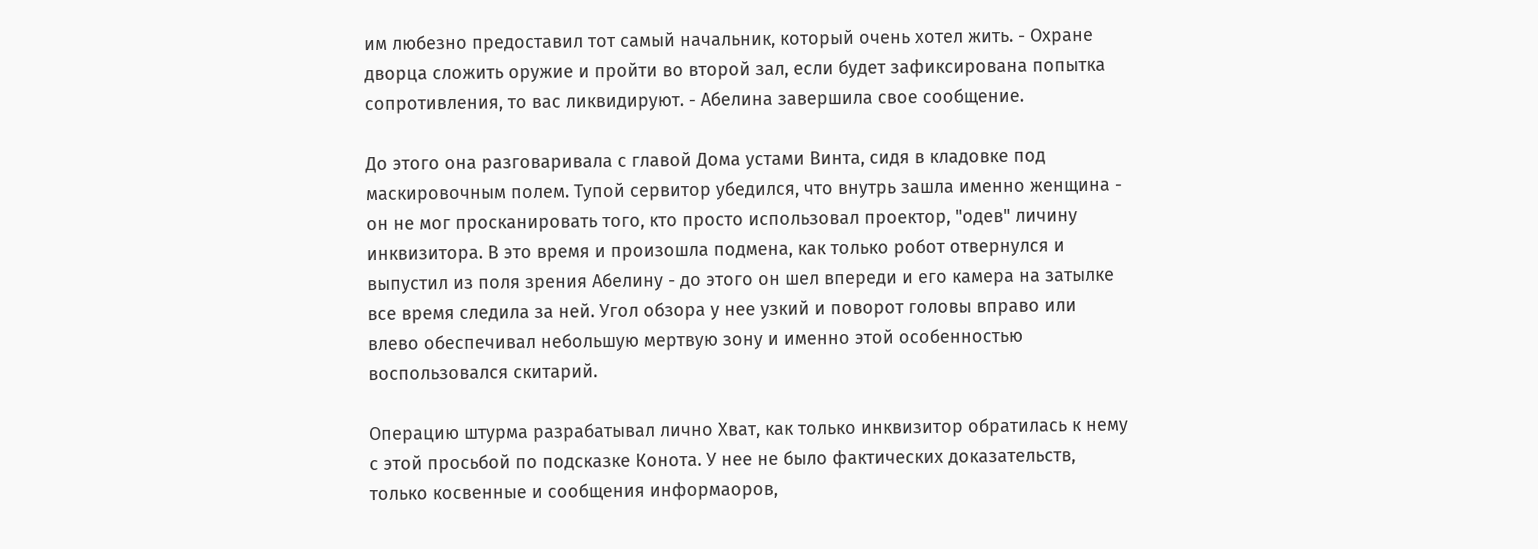им любезно предоставил тот самый начальник, который очень хотел жить. - Охране дворца сложить оружие и пройти во второй зал, если будет зафиксирована попытка сопротивления, то вас ликвидируют. - Абелина завершила свое сообщение.

До этого она разговаривала с главой Дома устами Винта, сидя в кладовке под маскировочным полем. Тупой сервитор убедился, что внутрь зашла именно женщина - он не мог просканировать того, кто просто использовал проектор, "одев" личину инквизитора. В это время и произошла подмена, как только робот отвернулся и выпустил из поля зрения Абелину - до этого он шел впереди и его камера на затылке все время следила за ней. Угол обзора у нее узкий и поворот головы вправо или влево обеспечивал небольшую мертвую зону и именно этой особенностью воспользовался скитарий.

Операцию штурма разрабатывал лично Хват, как только инквизитор обратилась к нему с этой просьбой по подсказке Конота. У нее не было фактических доказательств, только косвенные и сообщения информаоров,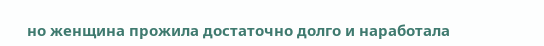но женщина прожила достаточно долго и наработала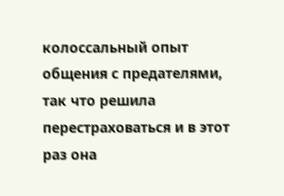колоссальный опыт общения с предателями, так что решила перестраховаться и в этот раз она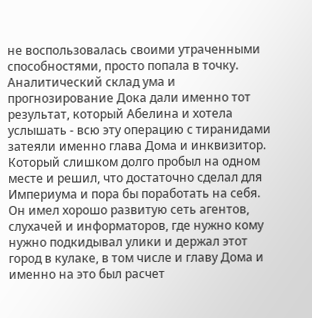не воспользовалась своими утраченными способностями, просто попала в точку. Аналитический склад ума и прогнозирование Дока дали именно тот результат, который Абелина и хотела услышать - всю эту операцию с тиранидами затеяли именно глава Дома и инквизитор. Который слишком долго пробыл на одном месте и решил, что достаточно сделал для Империума и пора бы поработать на себя. Он имел хорошо развитую сеть агентов, слухачей и информаторов, где нужно кому нужно подкидывал улики и держал этот город в кулаке, в том числе и главу Дома и именно на это был расчет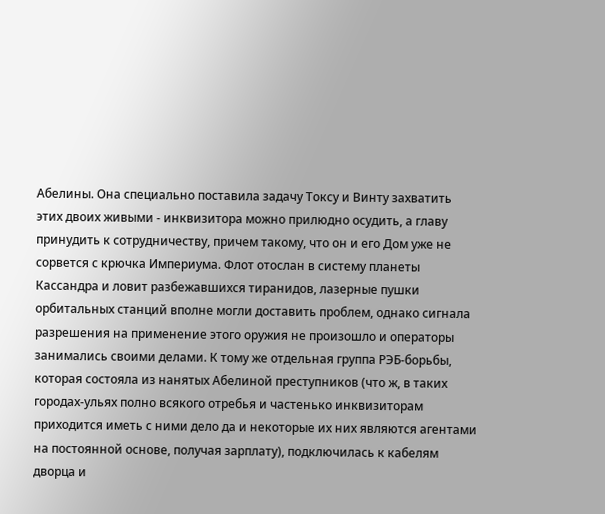Абелины. Она специально поставила задачу Токсу и Винту захватить этих двоих живыми - инквизитора можно прилюдно осудить, а главу принудить к сотрудничеству, причем такому, что он и его Дом уже не сорвется с крючка Империума. Флот отослан в систему планеты Кассандра и ловит разбежавшихся тиранидов, лазерные пушки орбитальных станций вполне могли доставить проблем, однако сигнала разрешения на применение этого оружия не произошло и операторы занимались своими делами. К тому же отдельная группа РЭБ-борьбы, которая состояла из нанятых Абелиной преступников (что ж, в таких городах-ульях полно всякого отребья и частенько инквизиторам приходится иметь с ними дело да и некоторые их них являются агентами на постоянной основе, получая зарплату), подключилась к кабелям дворца и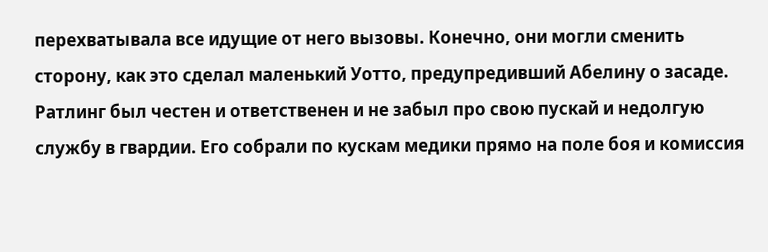перехватывала все идущие от него вызовы. Конечно, они могли сменить сторону, как это сделал маленький Уотто, предупредивший Абелину о засаде. Ратлинг был честен и ответственен и не забыл про свою пускай и недолгую службу в гвардии. Его собрали по кускам медики прямо на поле боя и комиссия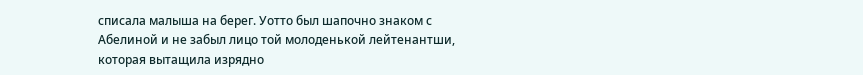списала малыша на берег. Уотто был шапочно знаком с Абелиной и не забыл лицо той молоденькой лейтенантши, которая вытащила изрядно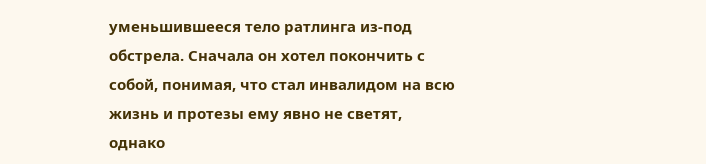уменьшившееся тело ратлинга из-под обстрела. Сначала он хотел покончить с собой, понимая, что стал инвалидом на всю жизнь и протезы ему явно не светят, однако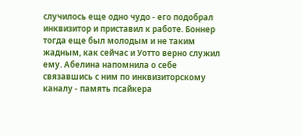случилось еще одно чудо - его подобрал инквизитор и приставил к работе. Боннер тогда еще был молодым и не таким жадным, как сейчас и Уотто верно служил ему. Абелина напомнила о себе связавшись с ним по инквизиторскому каналу - память псайкера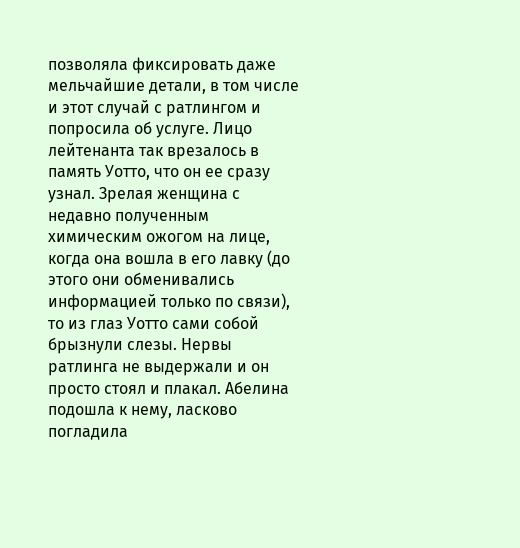позволяла фиксировать даже мельчайшие детали, в том числе и этот случай с ратлингом и попросила об услуге. Лицо лейтенанта так врезалось в память Уотто, что он ее сразу узнал. Зрелая женщина с недавно полученным химическим ожогом на лице, когда она вошла в его лавку (до этого они обменивались информацией только по связи), то из глаз Уотто сами собой брызнули слезы. Нервы ратлинга не выдержали и он просто стоял и плакал. Абелина подошла к нему, ласково погладила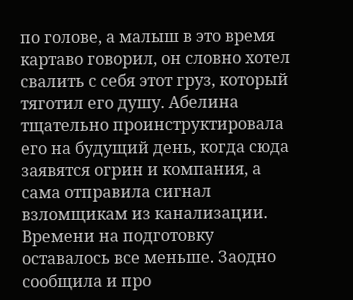по голове, а малыш в это время картаво говорил, он словно хотел свалить с себя этот груз, который тяготил его душу. Абелина тщательно проинструктировала его на будущий день, когда сюда заявятся огрин и компания, а сама отправила сигнал взломщикам из канализации. Времени на подготовку оставалось все меньше. Заодно сообщила и про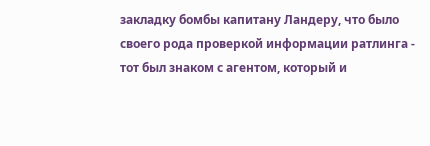закладку бомбы капитану Ландеру, что было своего рода проверкой информации ратлинга - тот был знаком с агентом, который и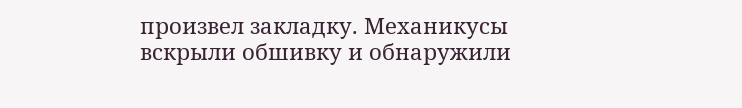произвел закладку. Механикусы вскрыли обшивку и обнаружили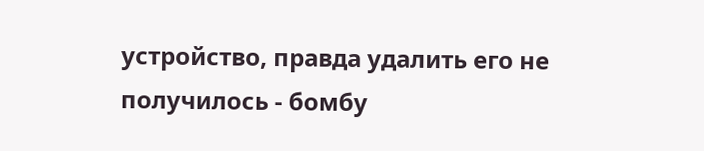устройство, правда удалить его не получилось - бомбу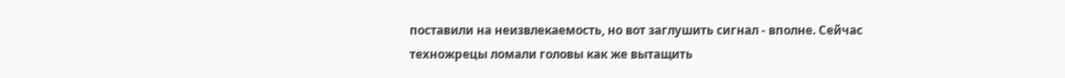поставили на неизвлекаемость, но вот заглушить сигнал - вполне. Сейчас техножрецы ломали головы как же вытащить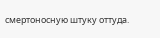смертоносную штуку оттуда.